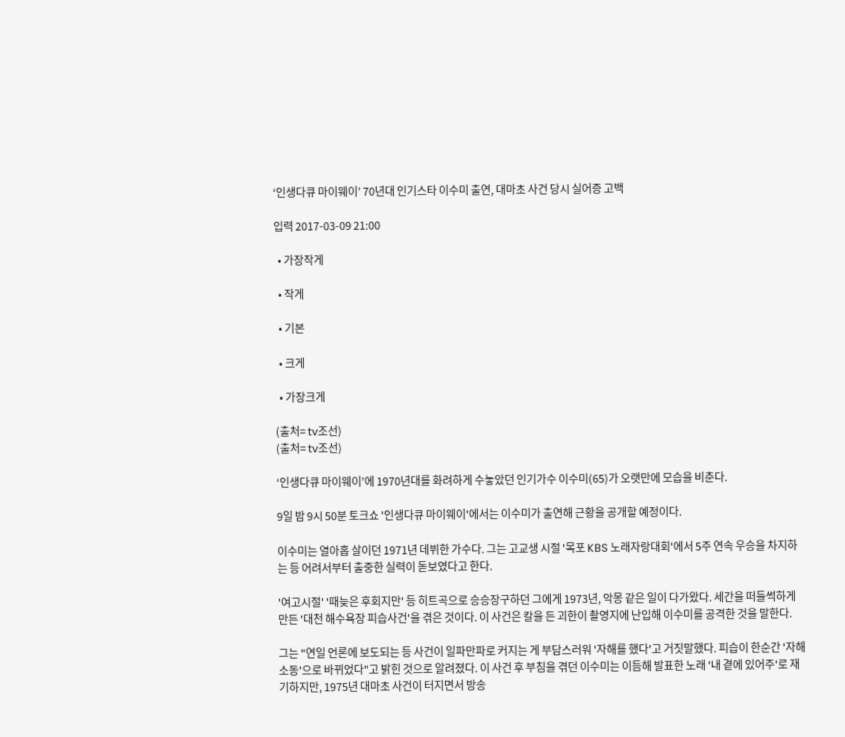‘인생다큐 마이웨이’ 70년대 인기스타 이수미 출연, 대마초 사건 당시 실어증 고백

입력 2017-03-09 21:00

  • 가장작게

  • 작게

  • 기본

  • 크게

  • 가장크게

(출처= tv조선)
(출처= tv조선)

‘인생다큐 마이웨이’에 1970년대를 화려하게 수놓았던 인기가수 이수미(65)가 오랫만에 모습을 비춘다.

9일 밤 9시 50분 토크쇼 '인생다큐 마이웨이'에서는 이수미가 출연해 근황을 공개할 예정이다.

이수미는 열아홉 살이던 1971년 데뷔한 가수다. 그는 고교생 시절 '목포 KBS 노래자랑대회'에서 5주 연속 우승을 차지하는 등 어려서부터 출중한 실력이 돋보였다고 한다.

'여고시절' '때늦은 후회지만' 등 히트곡으로 승승장구하던 그에게 1973년, 악몽 같은 일이 다가왔다. 세간을 떠들썩하게 만든 '대천 해수욕장 피습사건'을 겪은 것이다. 이 사건은 칼을 든 괴한이 촬영지에 난입해 이수미를 공격한 것을 말한다.

그는 "연일 언론에 보도되는 등 사건이 일파만파로 커지는 게 부담스러워 '자해를 했다'고 거짓말했다. 피습이 한순간 '자해소동'으로 바뀌었다"고 밝힌 것으로 알려졌다. 이 사건 후 부침을 겪던 이수미는 이듬해 발표한 노래 '내 곁에 있어주'로 재기하지만, 1975년 대마초 사건이 터지면서 방송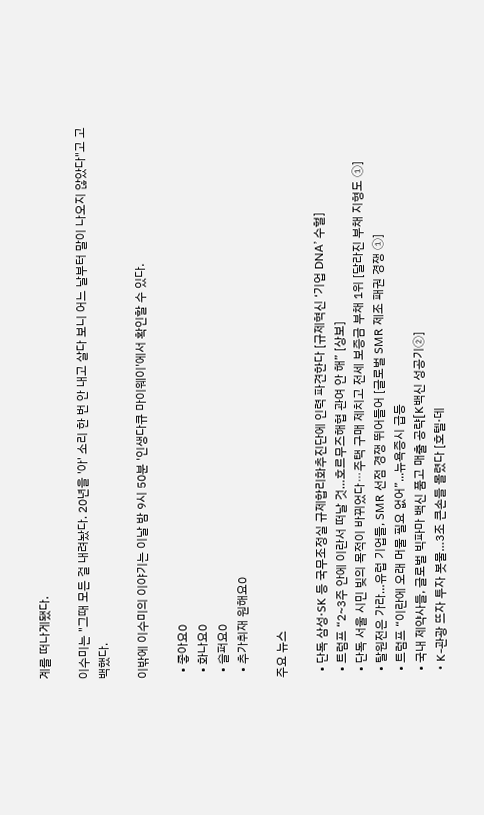계를 떠나게됐다.

이수미는 "그때 모든 걸 내려놨다. 20년을 '아' 소리 한 번 안 내고 살다 보니 어느 날부터 말이 나오지 않았다"고 고백했다.

이밖에 이수미의 이야기는 이날 밤 9시 50분 '인생다큐 마이웨이'에서 확인할 수 있다.

  • 좋아요0
  • 화나요0
  • 슬퍼요0
  • 추가취재 원해요0

주요 뉴스

  • 단독 삼성·SK 등 국무조정실 규제합리화추진단에 인력 파견한다 [규제혁신 ‘기업 DNA’ 수혈]
  • 트럼프 “2~3주 안에 이란서 떠날 것…호르무즈해협 관여 안 해” [상보]
  • 단독 서울 시민 빚의 목적이 바뀌었다⋯주택 구매 제치고 전세 보증금 부채 1위 [달라진 부채 지형도 ①]
  • 탈원전은 가라…유럽 기업들, SMR 선점 경쟁 뛰어들어 [글로벌 SMR 제조 패권 경쟁 ①]
  • 트럼프 “이란에 오래 머물 필요 없어”...뉴욕증시 급등
  • 국내 제약사들, 글로벌 빅파마 백신 품고 매출 공략[K백신 성공기②]
  • K-관광 뜨자 투자 봇물…3조 큰손들 몰렸다 [호텔·데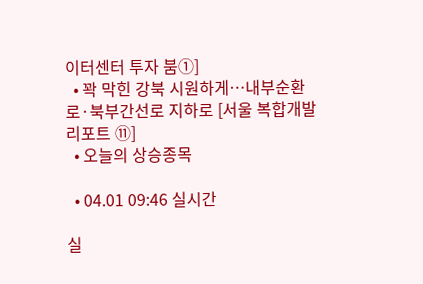이터센터 투자 붐①]
  • 꽉 막힌 강북 시원하게⋯내부순환로·북부간선로 지하로 [서울 복합개발 리포트 ⑪]
  • 오늘의 상승종목

  • 04.01 09:46 실시간

실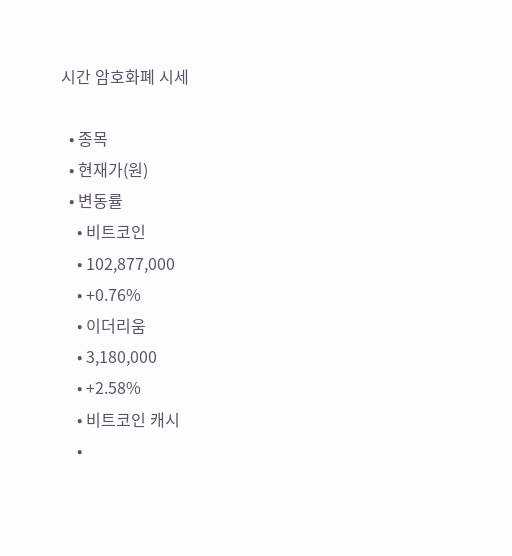시간 암호화폐 시세

  • 종목
  • 현재가(원)
  • 변동률
    • 비트코인
    • 102,877,000
    • +0.76%
    • 이더리움
    • 3,180,000
    • +2.58%
    • 비트코인 캐시
    •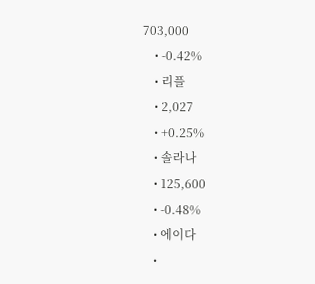703,000
    • -0.42%
    • 리플
    • 2,027
    • +0.25%
    • 솔라나
    • 125,600
    • -0.48%
    • 에이다
    •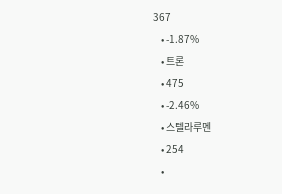367
    • -1.87%
    • 트론
    • 475
    • -2.46%
    • 스텔라루멘
    • 254
    •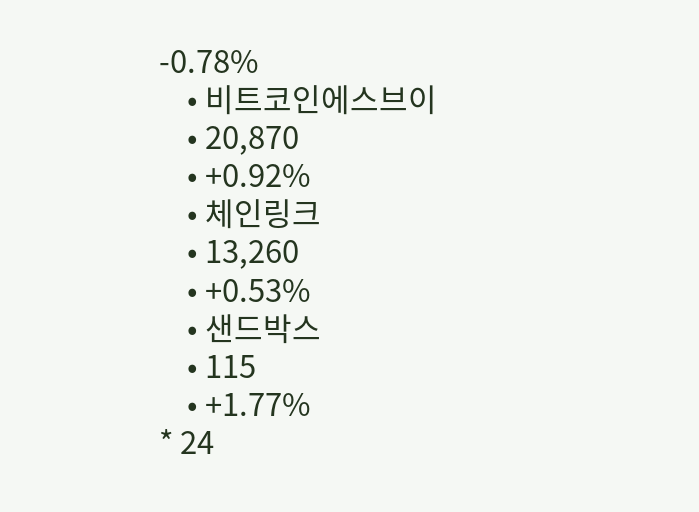-0.78%
    • 비트코인에스브이
    • 20,870
    • +0.92%
    • 체인링크
    • 13,260
    • +0.53%
    • 샌드박스
    • 115
    • +1.77%
* 24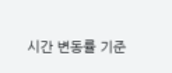시간 변동률 기준